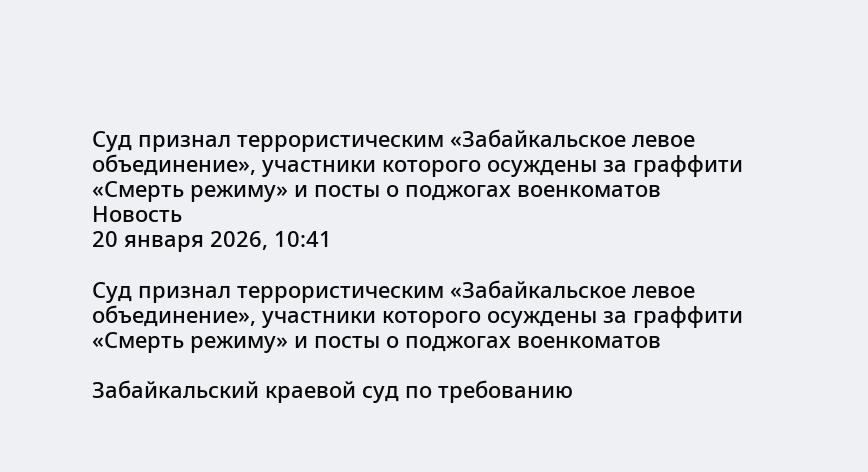Суд признал террористическим «Забайкальское левое объединение», участники которого осуждены за граффити «Смерть режиму» и посты о поджогах военкоматов
Новость
20 января 2026, 10:41

Суд признал террористическим «Забайкальское левое объединение», участники которого осуждены за граффити «Смерть режиму» и посты о поджогах военкоматов

Забайкальский краевой суд по требованию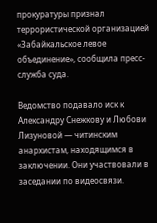прокуратуры признал террористической организацией «Забайкальское левое объединение», сообщила пресс-служба суда.

Ведомство подавало иск к Александру Снежкову и Любови Лизуновой — читинским анархистам, находящимся в заключении. Они участвовали в заседании по видеосвязи.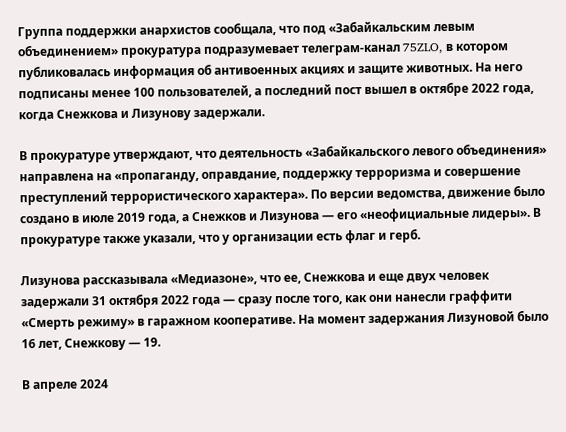Группа поддержки анархистов сообщала, что под «Забайкальским левым объединением» прокуратура подразумевает телеграм-канал 75ZLO, в котором публиковалась информация об антивоенных акциях и защите животных. На него подписаны менее 100 пользователей, а последний пост вышел в октябре 2022 года, когда Снежкова и Лизунову задержали.

В прокуратуре утверждают, что деятельность «Забайкальского левого объединения» направлена на «пропаганду, оправдание, поддержку терроризма и совершение преступлений террористического характера». По версии ведомства, движение было создано в июле 2019 года, а Снежков и Лизунова — его «неофициальные лидеры». В прокуратуре также указали, что у организации есть флаг и герб.

Лизунова рассказывала «Медиазоне», что ее, Снежкова и еще двух человек задержали 31 октября 2022 года — сразу после того, как они нанесли граффити «Смерть режиму» в гаражном кооперативе. На момент задержания Лизуновой было 16 лет, Снежкову — 19.

В апреле 2024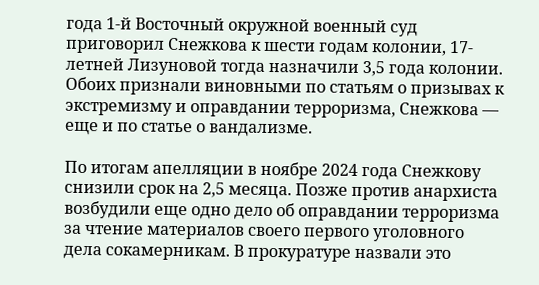года 1-й Восточный окружной военный суд приговорил Снежкова к шести годам колонии, 17-летней Лизуновой тогда назначили 3,5 года колонии. Обоих признали виновными по статьям о призывах к экстремизму и оправдании терроризма, Снежкова — еще и по статье о вандализме.

По итогам апелляции в ноябре 2024 года Снежкову снизили срок на 2,5 месяца. Позже против анархиста возбудили еще одно дело об оправдании терроризма за чтение материалов своего первого уголовного дела сокамерникам. В прокуратуре назвали это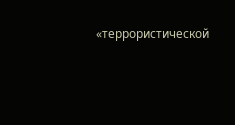«террористической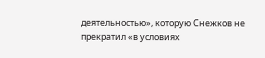деятельностью», которую Снежков не прекратил «в условиях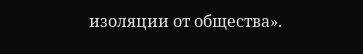изоляции от общества».